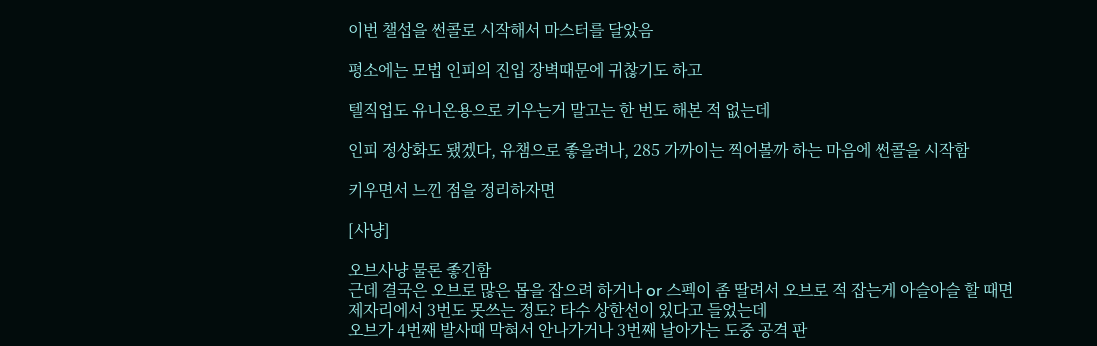이번 챌섭을 썬콜로 시작해서 마스터를 달았음

평소에는 모법 인피의 진입 장벽때문에 귀찮기도 하고

텔직업도 유니온용으로 키우는거 말고는 한 번도 해본 적 없는데

인피 정상화도 됐겠다, 유챔으로 좋을려나, 285 가까이는 찍어볼까 하는 마음에 썬콜을 시작함

키우면서 느낀 점을 정리하자면

[사냥]

오브사냥 물론 좋긴함
근데 결국은 오브로 많은 몹을 잡으려 하거나 or 스펙이 좀 딸려서 오브로 적 잡는게 아슬아슬 할 때면
제자리에서 3번도 못쓰는 정도? 타수 상한선이 있다고 들었는데
오브가 4번째 발사때 막혀서 안나가거나 3번째 날아가는 도중 공격 판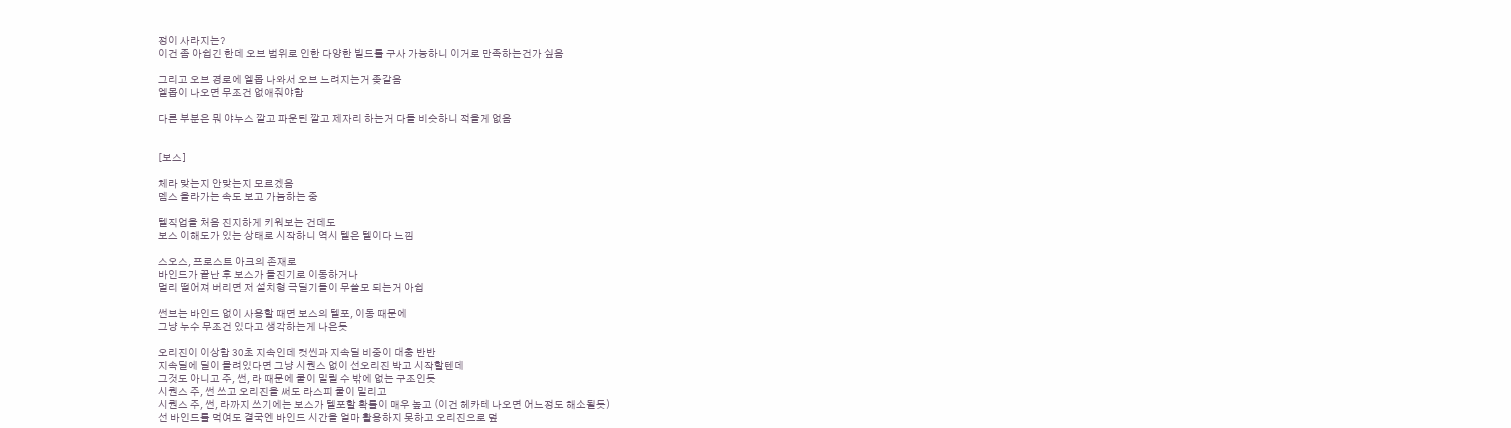정이 사라지는?
이건 좀 아쉽긴 한데 오브 범위로 인한 다양한 빌드를 구사 가능하니 이거로 만족하는건가 싶음

그리고 오브 경로에 엘몹 나와서 오브 느려지는거 좆같음
엘몹이 나오면 무조건 없애줘야함

다른 부분은 뭐 야누스 깔고 파운틴 깔고 제자리 하는거 다들 비슷하니 적을게 없음


[보스]

체라 맞는지 안맞는지 모르겠음
뎀스 올라가는 속도 보고 가늠하는 중

텔직업을 처음 진지하게 키워보는 건데도
보스 이해도가 있는 상태로 시작하니 역시 텔은 텔이다 느낌

스오스, 프로스트 아크의 존재로
바인드가 끝난 후 보스가 돌진기로 이동하거나
멀리 떨어져 버리면 저 설치형 극딜기들이 무쓸모 되는거 아쉽

썬브는 바인드 없이 사용할 때면 보스의 텔포, 이동 때문에
그냥 누수 무조건 있다고 생각하는게 나은듯

오리진이 이상함 30초 지속인데 컷씬과 지속딜 비중이 대충 반반
지속딜에 딜이 몰려있다면 그냥 시퀀스 없이 선오리진 박고 시작할텐데
그것도 아니고 주, 썬, 라 때문에 쿨이 밀릴 수 밖에 없는 구조인듯
시퀀스 주, 썬 쓰고 오리진을 써도 라스피 쿨이 밀리고
시퀀스 주, 썬, 라까지 쓰기에는 보스가 텔포할 확률이 매우 높고 (이건 헤카테 나오면 어느정도 해소될듯)
선 바인드를 먹여도 결국엔 바인드 시간을 얼마 활용하지 못하고 오리진으로 덮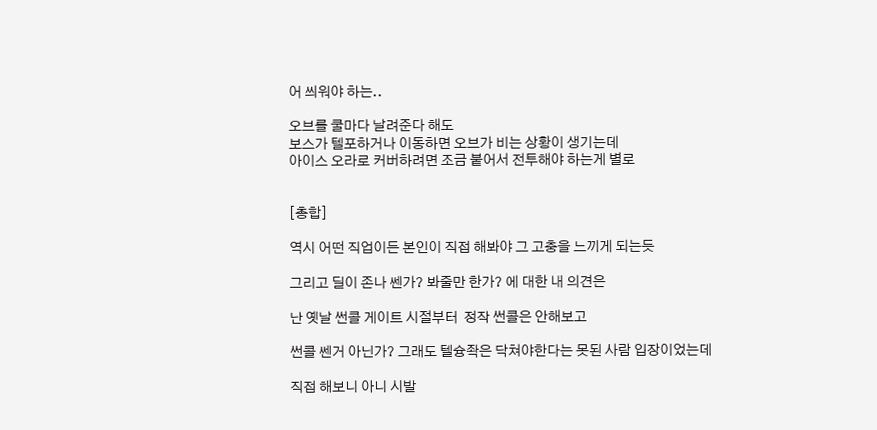어 씌워야 하는..

오브를 쿨마다 날려준다 해도
보스가 텔포하거나 이동하면 오브가 비는 상황이 생기는데
아이스 오라로 커버하려면 조금 붙어서 전투해야 하는게 별로


[총합]

역시 어떤 직업이든 본인이 직접 해봐야 그 고충을 느끼게 되는듯

그리고 딜이 존나 쎈가? 봐줄만 한가? 에 대한 내 의견은

난 옛날 썬콜 게이트 시절부터  정작 썬콜은 안해보고

썬콜 쎈거 아닌가? 그래도 텔슝좍은 닥쳐야한다는 못된 사람 입장이었는데

직접 해보니 아니 시발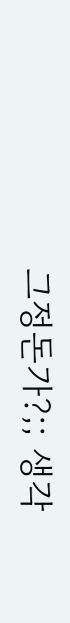그정돈가?;; 생각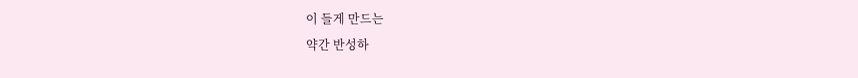이 들게 만드는
약간 반성하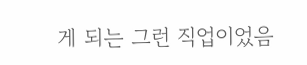게 되는 그런 직업이었음